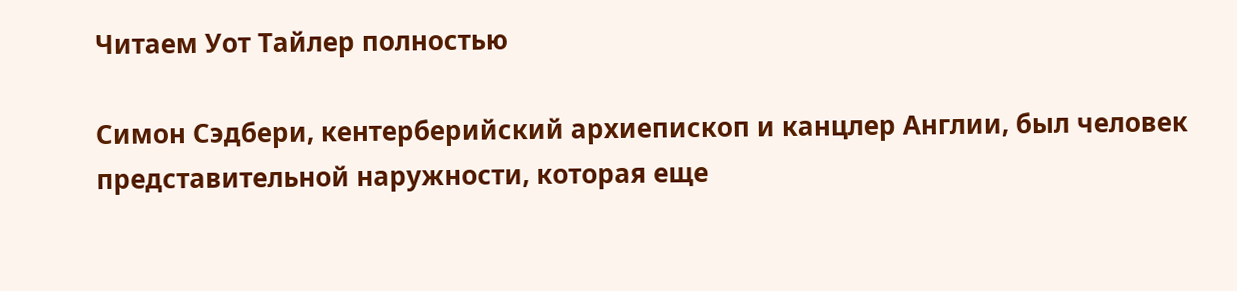Читаем Уот Тайлер полностью

Симон Сэдбери, кентерберийский архиепископ и канцлер Англии, был человек представительной наружности, которая еще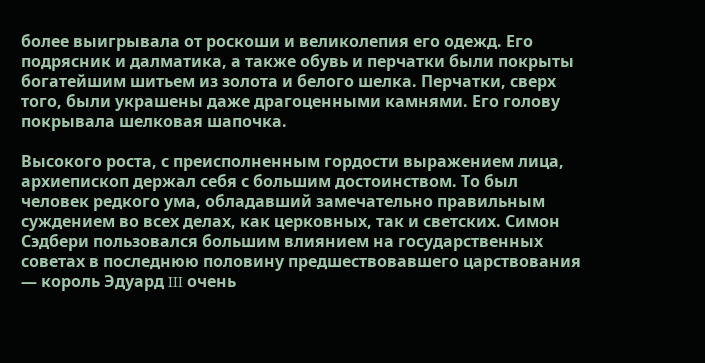более выигрывала от роскоши и великолепия его одежд. Его подрясник и далматика, а также обувь и перчатки были покрыты богатейшим шитьем из золота и белого шелка. Перчатки, сверх того, были украшены даже драгоценными камнями. Его голову покрывала шелковая шапочка.

Высокого роста, с преисполненным гордости выражением лица, архиепископ держал себя с большим достоинством. То был человек редкого ума, обладавший замечательно правильным суждением во всех делах, как церковных, так и светских. Симон Сэдбери пользовался большим влиянием на государственных советах в последнюю половину предшествовавшего царствования — король Эдуард III очень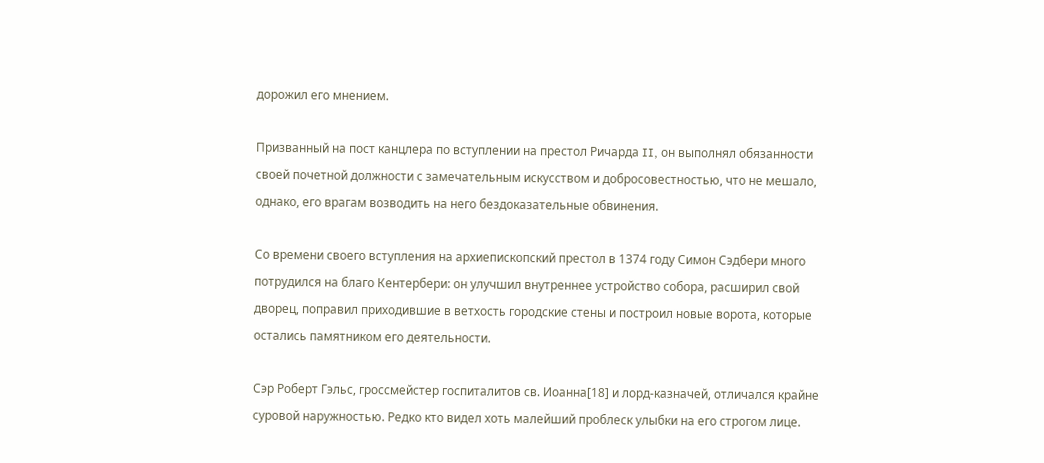дорожил его мнением.

Призванный на пост канцлера по вступлении на престол Ричарда II, он выполнял обязанности своей почетной должности с замечательным искусством и добросовестностью, что не мешало, однако, его врагам возводить на него бездоказательные обвинения.

Со времени своего вступления на архиепископский престол в 1374 году Симон Сэдбери много потрудился на благо Кентербери: он улучшил внутреннее устройство собора, расширил свой дворец, поправил приходившие в ветхость городские стены и построил новые ворота, которые остались памятником его деятельности.

Сэр Роберт Гэльс, гроссмейстер госпиталитов св. Иоанна[18] и лорд-казначей, отличался крайне суровой наружностью. Редко кто видел хоть малейший проблеск улыбки на его строгом лице.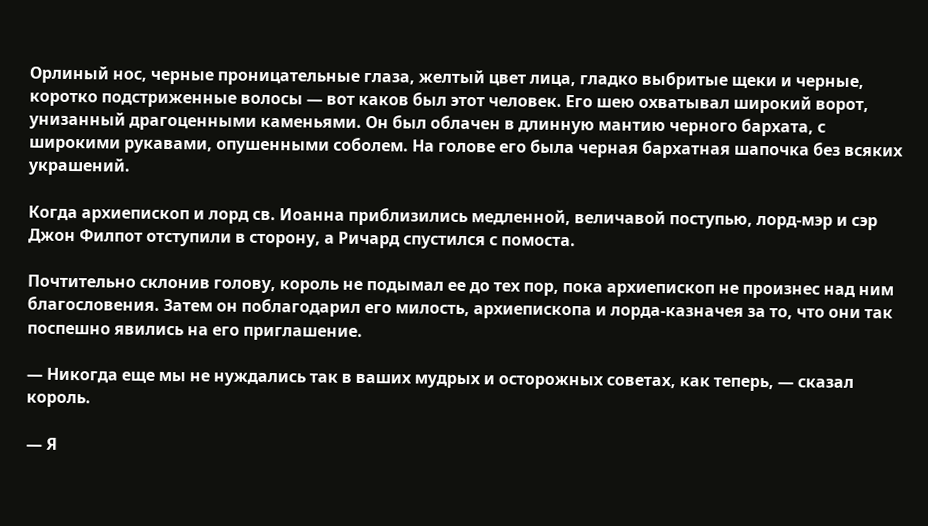Орлиный нос, черные проницательные глаза, желтый цвет лица, гладко выбритые щеки и черные, коротко подстриженные волосы — вот каков был этот человек. Его шею охватывал широкий ворот, унизанный драгоценными каменьями. Он был облачен в длинную мантию черного бархата, с широкими рукавами, опушенными соболем. На голове его была черная бархатная шапочка без всяких украшений.

Когда архиепископ и лорд св. Иоанна приблизились медленной, величавой поступью, лорд-мэр и сэр Джон Филпот отступили в сторону, а Ричард спустился с помоста.

Почтительно склонив голову, король не подымал ее до тех пор, пока архиепископ не произнес над ним благословения. Затем он поблагодарил его милость, архиепископа и лорда-казначея за то, что они так поспешно явились на его приглашение.

— Никогда еще мы не нуждались так в ваших мудрых и осторожных советах, как теперь, — сказал король.

— Я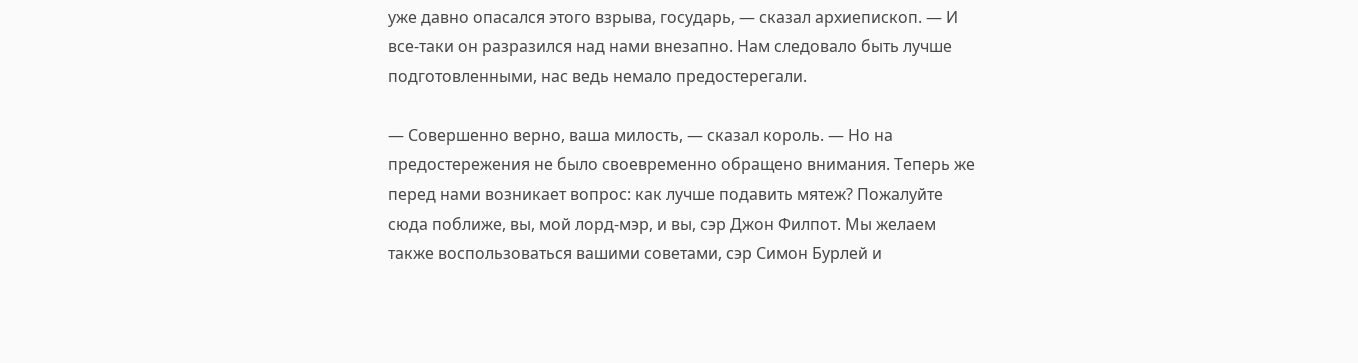уже давно опасался этого взрыва, государь, — сказал архиепископ. — И все-таки он разразился над нами внезапно. Нам следовало быть лучше подготовленными, нас ведь немало предостерегали.

— Совершенно верно, ваша милость, — сказал король. — Но на предостережения не было своевременно обращено внимания. Теперь же перед нами возникает вопрос: как лучше подавить мятеж? Пожалуйте сюда поближе, вы, мой лорд-мэр, и вы, сэр Джон Филпот. Мы желаем также воспользоваться вашими советами, сэр Симон Бурлей и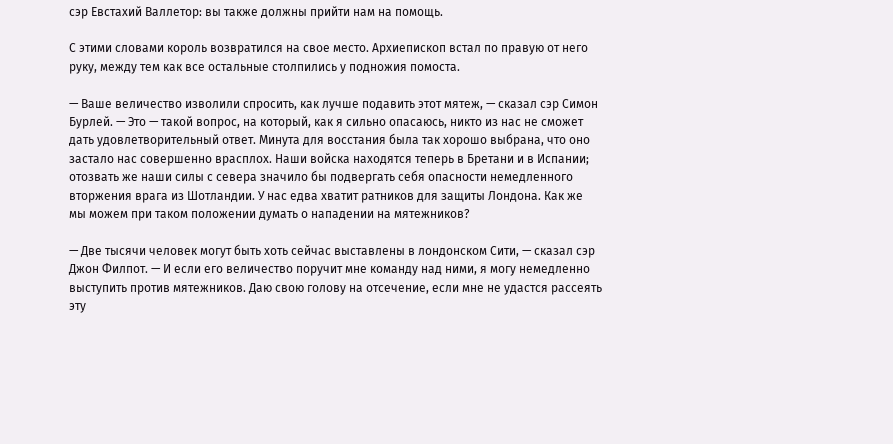сэр Евстахий Валлетор: вы также должны прийти нам на помощь.

С этими словами король возвратился на свое место. Архиепископ встал по правую от него руку, между тем как все остальные столпились у подножия помоста.

— Ваше величество изволили спросить, как лучше подавить этот мятеж, — сказал сэр Симон Бурлей. — Это — такой вопрос, на который, как я сильно опасаюсь, никто из нас не сможет дать удовлетворительный ответ. Минута для восстания была так хорошо выбрана, что оно застало нас совершенно врасплох. Наши войска находятся теперь в Бретани и в Испании; отозвать же наши силы с севера значило бы подвергать себя опасности немедленного вторжения врага из Шотландии. У нас едва хватит ратников для защиты Лондона. Как же мы можем при таком положении думать о нападении на мятежников?

— Две тысячи человек могут быть хоть сейчас выставлены в лондонском Сити, — сказал сэр Джон Филпот. — И если его величество поручит мне команду над ними, я могу немедленно выступить против мятежников. Даю свою голову на отсечение, если мне не удастся рассеять эту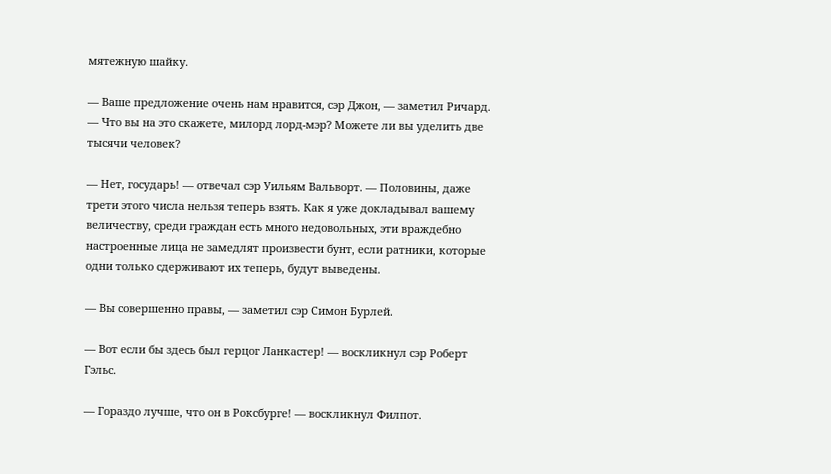мятежную шайку.

— Ваше предложение очень нам нравится, сэр Джон, — заметил Ричард. — Что вы на это скажете, милорд лорд-мэр? Можете ли вы уделить две тысячи человек?

— Нет, государь! — отвечал сэр Уильям Вальворт. — Половины, даже трети этого числа нельзя теперь взять. Как я уже докладывал вашему величеству, среди граждан есть много недовольных, эти враждебно настроенные лица не замедлят произвести бунт, если ратники, которые одни только сдерживают их теперь, будут выведены.

— Вы совершенно правы, — заметил сэр Симон Бурлей.

— Вот если бы здесь был герцог Ланкастер! — воскликнул сэр Роберт Гэльс.

— Гораздо лучше, что он в Роксбурге! — воскликнул Филпот.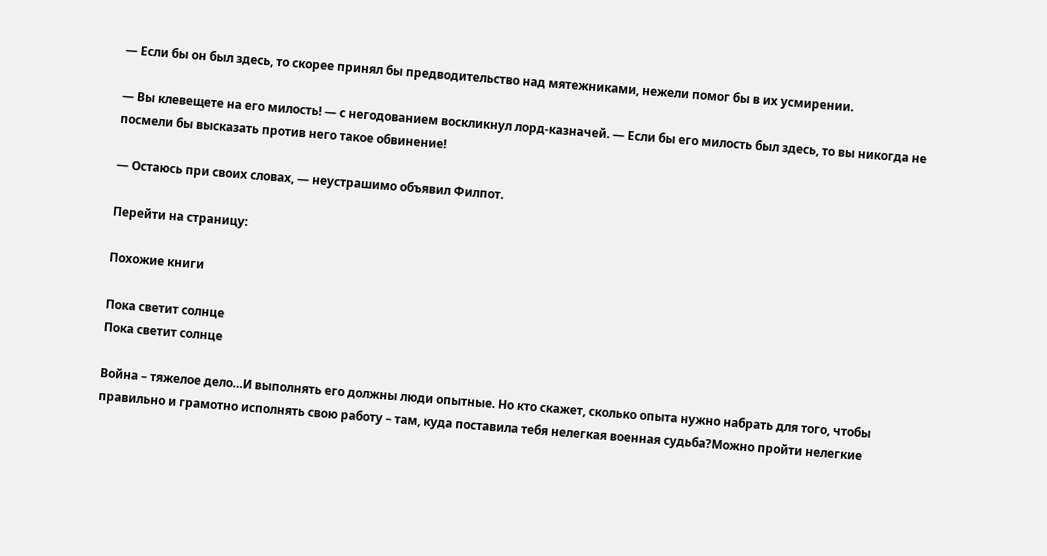— Если бы он был здесь, то скорее принял бы предводительство над мятежниками, нежели помог бы в их усмирении.

— Вы клевещете на его милость! — с негодованием воскликнул лорд-казначей. — Если бы его милость был здесь, то вы никогда не посмели бы высказать против него такое обвинение!

— Остаюсь при своих словах, — неустрашимо объявил Филпот.

Перейти на страницу:

Похожие книги

Пока светит солнце
Пока светит солнце

Война – тяжелое дело…И выполнять его должны люди опытные. Но кто скажет, сколько опыта нужно набрать для того, чтобы правильно и грамотно исполнять свою работу – там, куда поставила тебя нелегкая военная судьба?Можно пройти нелегкие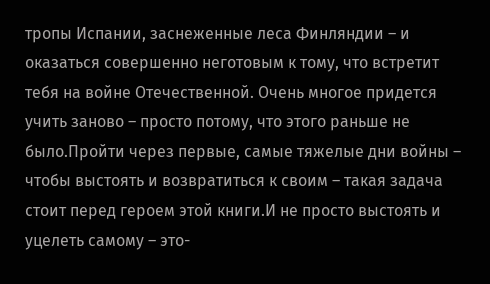тропы Испании, заснеженные леса Финляндии – и оказаться совершенно неготовым к тому, что встретит тебя на войне Отечественной. Очень многое придется учить заново – просто потому, что этого раньше не было.Пройти через первые, самые тяжелые дни войны – чтобы выстоять и возвратиться к своим – такая задача стоит перед героем этой книги.И не просто выстоять и уцелеть самому – это-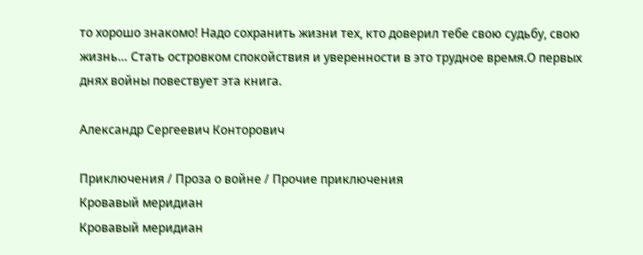то хорошо знакомо! Надо сохранить жизни тех, кто доверил тебе свою судьбу, свою жизнь… Стать островком спокойствия и уверенности в это трудное время.О первых днях войны повествует эта книга.

Александр Сергеевич Конторович

Приключения / Проза о войне / Прочие приключения
Кровавый меридиан
Кровавый меридиан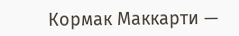Кормак Маккарти —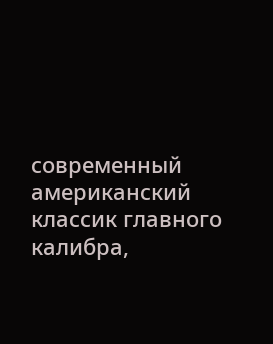современный американский классик главного калибра,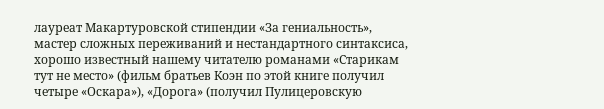лауреат Макартуровской стипендии «За гениальность», мастер сложных переживаний и нестандартного синтаксиса, хорошо известный нашему читателю романами «Старикам тут не место» (фильм братьев Коэн по этой книге получил четыре «Оскара»), «Дорога» (получил Пулицеровскую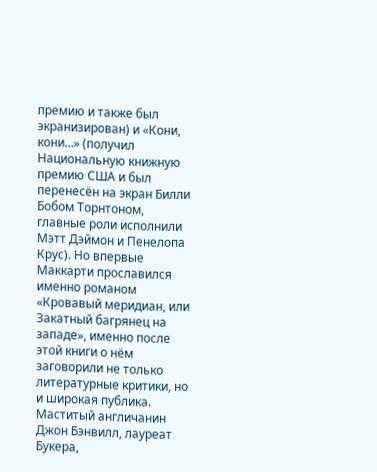премию и также был экранизирован) и «Кони, кони…» (получил Национальную книжную премию США и был перенесён на экран Билли Бобом Торнтоном, главные роли исполнили Мэтт Дэймон и Пенелопа Крус). Но впервые Маккарти прославился именно романом «Кровавый меридиан, или Закатный багрянец на западе», именно после этой книги о нём заговорили не только литературные критики, но и широкая публика. Маститый англичанин Джон Бэнвилл, лауреат Букера,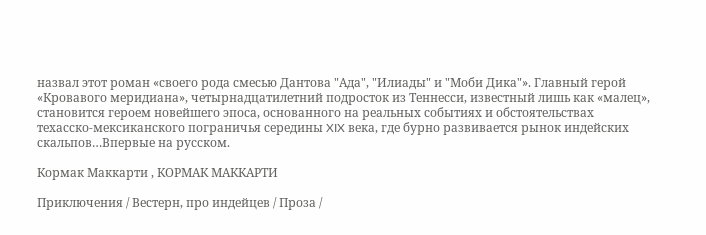назвал этот роман «своего рода смесью Дантова "Ада", "Илиады" и "Моби Дика"». Главный герой «Кровавого меридиана», четырнадцатилетний подросток из Теннесси, известный лишь как «малец», становится героем новейшего эпоса, основанного на реальных событиях и обстоятельствах техасско-мексиканского пограничья середины XIX века, где бурно развивается рынок индейских скальпов…Впервые на русском.

Кормак Маккарти , КОРМАК МАККАРТИ

Приключения / Вестерн, про индейцев / Проза /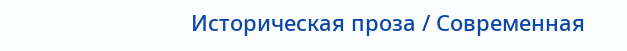Историческая проза / Современная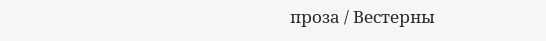проза / Вестерны